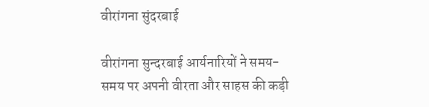वीरांगना सुंदरबाई

वीरांगना सुन्दरबाई आर्यनारियों ने समय-समय पर अपनी वीरता और साहस की कड़ी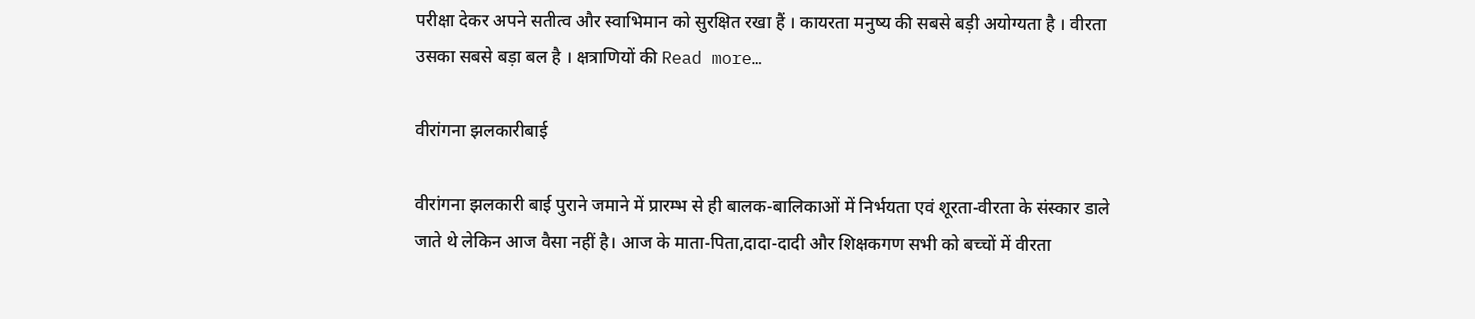परीक्षा देकर अपने सतीत्व और स्वाभिमान को सुरक्षित रखा हैं । कायरता मनुष्य की सबसे बड़ी अयोग्यता है । वीरता उसका सबसे बड़ा बल है । क्षत्राणियों की Read more…

वीरांगना झलकारीबाई

वीरांगना झलकारी बाई पुराने जमाने में प्रारम्भ से ही बालक-बालिकाओं में निर्भयता एवं शूरता-वीरता के संस्कार डाले जाते थे लेकिन आज वैसा नहीं है। आज के माता-पिता,दादा-दादी और शिक्षकगण सभी को बच्चों में वीरता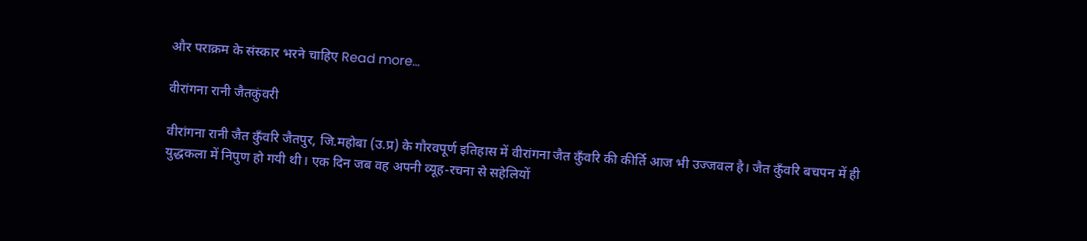और पराक्रम के संस्कार भरने चाहिए Read more…

वीरांगना रानी जैतकुंवरी

वीरांगना रानी जैत कुँवरि जैतपुर, जि.महोबा (उ.प्र) के गौरवपूर्ण इतिहास में वीरांगना जैत कुँवरि की कीर्ति आज भी उज्जवल है। जैत कुँवरि बचपन में ही युद्धकला में निपुण हो गयी थी। एक दिन जब वह अपनी व्यूह-रचना से सहेलियों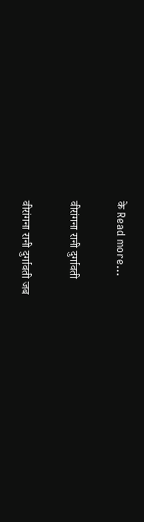के Read more…

वीरांगना रानी दुर्गावती

वीरांगना रानी दुर्गावती जब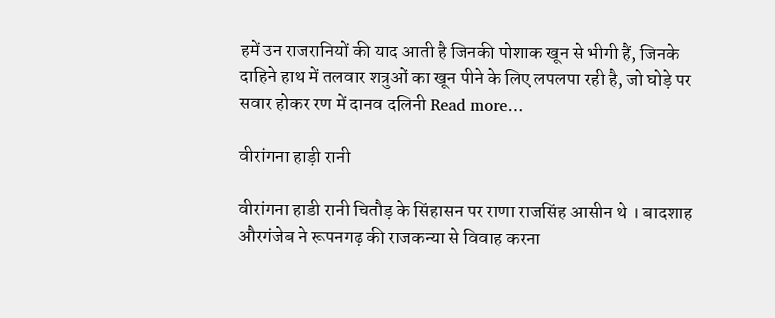हमें उन राजरानियों की याद आती है जिनकी पोशाक खून से भीगी हैं, जिनके दाहिने हाथ में तलवार शत्रुओं का खून पीने के लिए लपलपा रही है, जो घोड़े पर सवार होकर रण में दानव दलिनी Read more…

वीरांगना हाड़ी रानी

वीरांगना हाडी रानी चितौड़ के सिंहासन पर राणा राजसिंह आसीन थे । बादशाह औरगंजेब ने रूपनगढ़ की राजकन्या से विवाह करना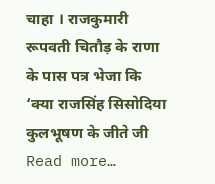चाहा । राजकुमारी रूपवती चितौड़ के राणा के पास पत्र भेजा कि ‘क्या राजसिंह सिसोदिया कुलभूषण के जीते जी Read more…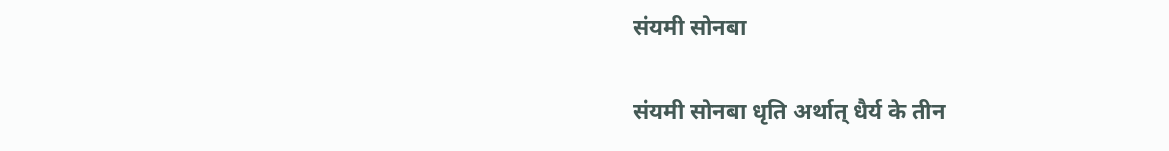संयमी सोनबा

संयमी सोनबा धृति अर्थात् धैर्य के तीन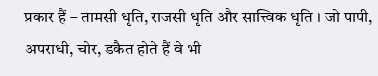प्रकार हैं – तामसी धृति, राजसी धृति और सात्त्विक धृति । जो पापी, अपराधी, चोर, डकैत होते हैं वे भी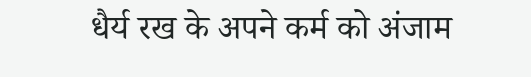धैर्य रख के अपने कर्म को अंजाम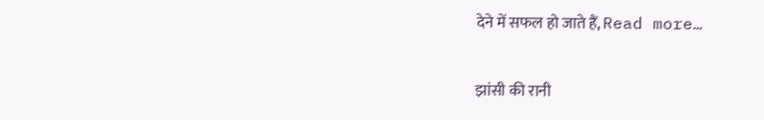देने में सफल हो जाते हैं, Read more…

झांसी की रानी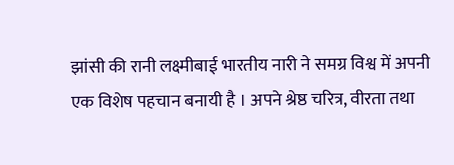झांसी की रानी लक्ष्मीबाई भारतीय नारी ने समग्र विश्व में अपनी एक विशेष पहचान बनायी है । अपने श्रेष्ठ चरित्र, वीरता तथा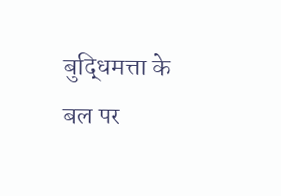बुद्धिमत्ता के बल पर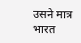उसने मात्र भारत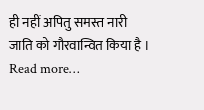ही नहीं अपितु समस्त नारी जाति को गौरवान्वित किया है । Read more…